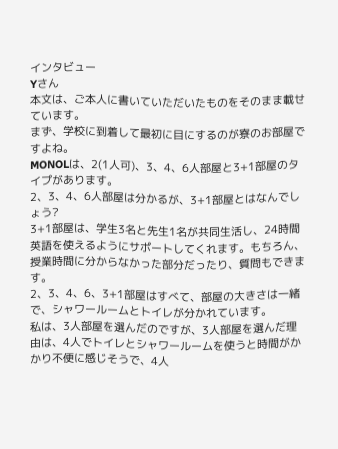インタビュー
Yさん
本文は、ご本人に書いていただいたものをそのまま載せています。
まず、学校に到着して最初に目にするのが寮のお部屋ですよね。
MONOLは、2(1人可)、3、4、6人部屋と3+1部屋のタイプがあります。
2、3、4、6人部屋は分かるが、3+1部屋とはなんでしょう?
3+1部屋は、学生3名と先生1名が共同生活し、24時間英語を使えるようにサポートしてくれます。もちろん、授業時間に分からなかった部分だったり、質問もできます。
2、3、4、6、3+1部屋はすべて、部屋の大きさは一緒で、シャワールームとトイレが分かれています。
私は、3人部屋を選んだのですが、3人部屋を選んだ理由は、4人でトイレとシャワールームを使うと時間がかかり不便に感じそうで、4人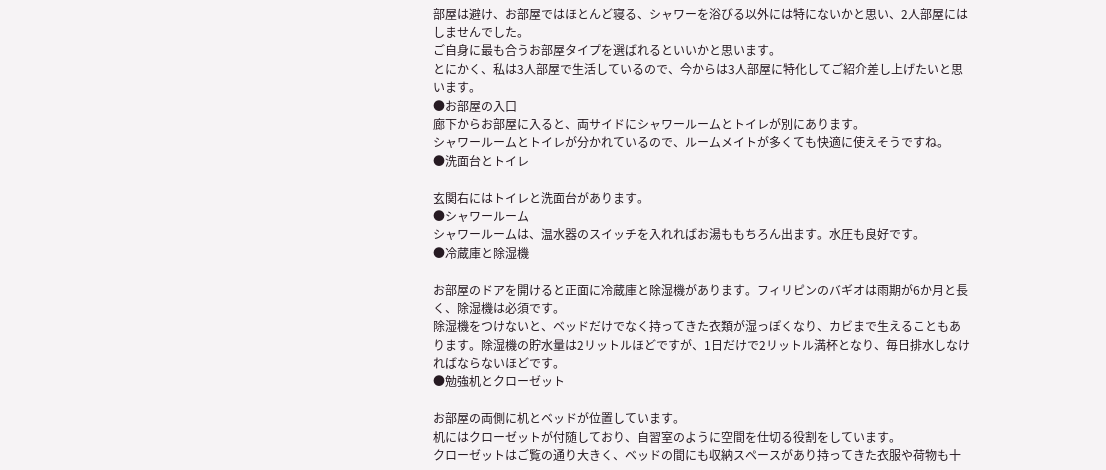部屋は避け、お部屋ではほとんど寝る、シャワーを浴びる以外には特にないかと思い、2人部屋にはしませんでした。
ご自身に最も合うお部屋タイプを選ばれるといいかと思います。
とにかく、私は3人部屋で生活しているので、今からは3人部屋に特化してご紹介差し上げたいと思います。
●お部屋の入口
廊下からお部屋に入ると、両サイドにシャワールームとトイレが別にあります。
シャワールームとトイレが分かれているので、ルームメイトが多くても快適に使えそうですね。
●洗面台とトイレ

玄関右にはトイレと洗面台があります。
●シャワールーム
シャワールームは、温水器のスイッチを入れればお湯ももちろん出ます。水圧も良好です。
●冷蔵庫と除湿機

お部屋のドアを開けると正面に冷蔵庫と除湿機があります。フィリピンのバギオは雨期が6か月と長く、除湿機は必須です。
除湿機をつけないと、ベッドだけでなく持ってきた衣類が湿っぽくなり、カビまで生えることもあります。除湿機の貯水量は2リットルほどですが、1日だけで2リットル満杯となり、毎日排水しなければならないほどです。
●勉強机とクローゼット

お部屋の両側に机とベッドが位置しています。
机にはクローゼットが付随しており、自習室のように空間を仕切る役割をしています。
クローゼットはご覧の通り大きく、ベッドの間にも収納スペースがあり持ってきた衣服や荷物も十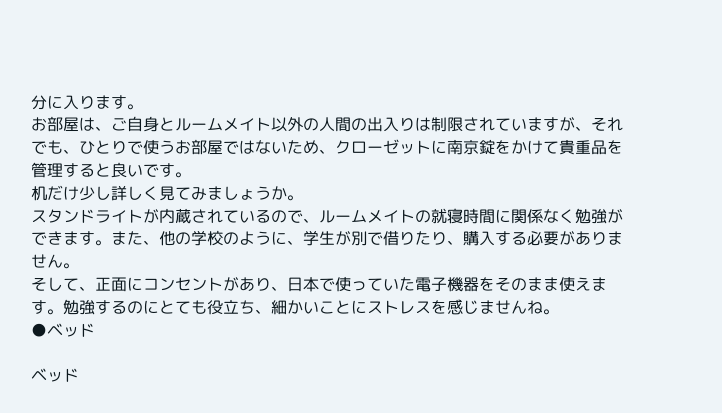分に入ります。
お部屋は、ご自身とルームメイト以外の人間の出入りは制限されていますが、それでも、ひとりで使うお部屋ではないため、クローゼットに南京錠をかけて貴重品を管理すると良いです。
机だけ少し詳しく見てみましょうか。
スタンドライトが内蔵されているので、ルームメイトの就寝時間に関係なく勉強ができます。また、他の学校のように、学生が別で借りたり、購入する必要がありません。
そして、正面にコンセントがあり、日本で使っていた電子機器をそのまま使えます。勉強するのにとても役立ち、細かいことにストレスを感じませんね。
●ベッド

ベッド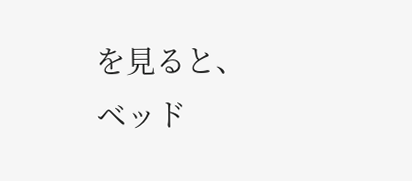を見ると、ベッド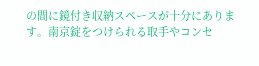の間に鏡付き収納スペースが十分にあります。南京錠をつけられる取手やコンセ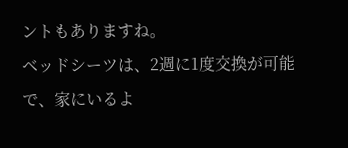ントもありますね。
ベッドシーツは、2週に1度交換が可能で、家にいるよ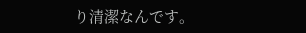り清潔なんです。